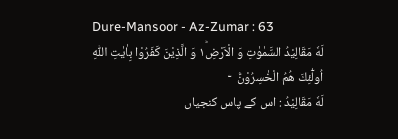Dure-Mansoor - Az-Zumar : 63
لَهٗ مَقَالِیْدُ السَّمٰوٰتِ وَ الْاَرْضِ١ؕ وَ الَّذِیْنَ كَفَرُوْا بِاٰیٰتِ اللّٰهِ اُولٰٓئِكَ هُمُ الْخٰسِرُوْنَ۠   ۧ
لَهٗ مَقَالِيْدُ : اس کے پاس کنجیاں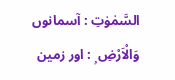السَّمٰوٰتِ : آسمانوں وَالْاَرْضِ ۭ : اور زمین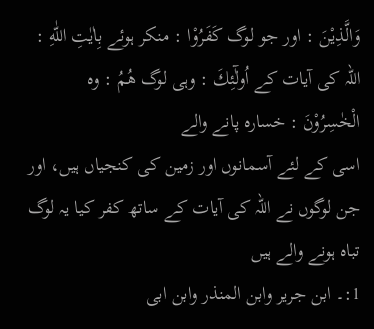وَالَّذِيْنَ : اور جو لوگ كَفَرُوْا : منکر ہوئے بِاٰيٰتِ اللّٰهِ : اللہ کی آیات کے اُولٰٓئِكَ : وہی لوگ هُمُ : وہ الْخٰسِرُوْنَ : خسارہ پانے والے
اسی کے لئے آسمانوں اور زمین کی کنجیاں ہیں، اور جن لوگوں نے اللہ کی آیات کے ساتھ کفر کیا یہ لوگ تباہ ہونے والے ہیں
1:۔ ابن جریر وابن المنذر وابن ابی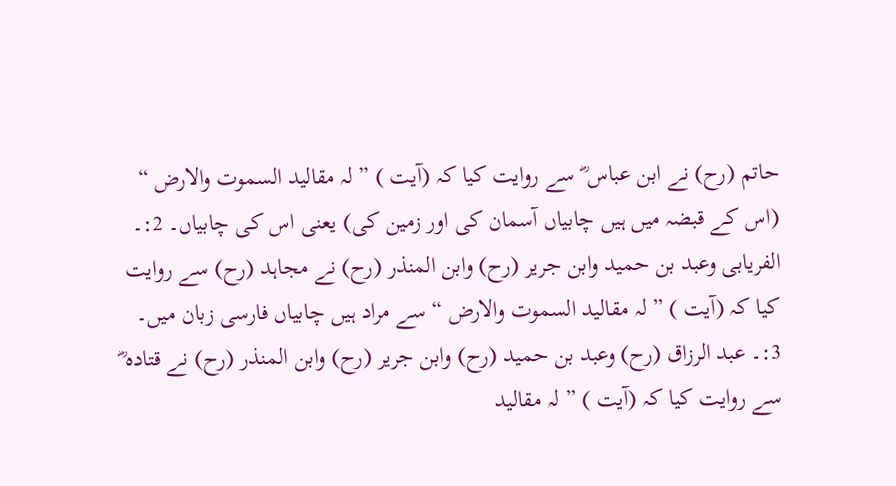حاتم (رح) نے ابن عباس ؓ سے روایت کیا کہ (آیت ) ” لہ مقالید السموت والارض “ (اس کے قبضہ میں ہیں چابیاں آسمان کی اور زمین کی) یعنی اس کی چابیاں۔ 2:۔ الفریابی وعبد بن حمید وابن جریر (رح) وابن المنذر (رح) نے مجاہد (رح) سے روایت کیا کہ (آیت ) ” لہ مقالید السموت والارض “ سے مراد ہیں چابیاں فارسی زبان میں۔ 3:۔ عبد الرزاق (رح) وعبد بن حمید (رح) وابن جریر (رح) وابن المنذر (رح) نے قتادہ ؓ سے روایت کیا کہ (آیت ) ” لہ مقالید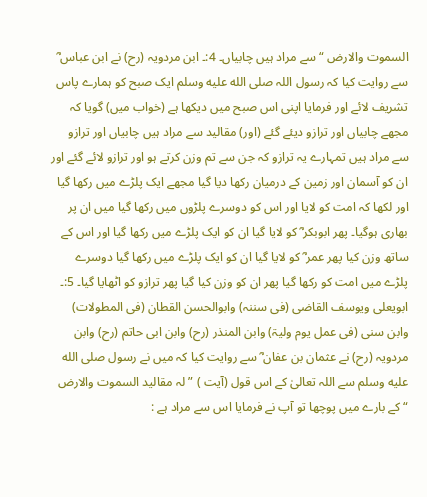السموت والارض “ سے مراد ہیں چابیاں۔ 4:۔ ابن مردویہ (رح) نے ابن عباس ؓ سے روایت کیا کہ رسول اللہ صلى الله عليه وسلم ایک صبح کو ہمارے پاس تشریف لائے اور فرمایا اپنی اس صبح میں دیکھا ہے (خواب میں) گویا کہ مجھے چابیاں اور ترازو دیئے گئے (اور) مقالید سے مراد ہیں چابیاں اور ترازو سے مراد ہیں تمہارے یہ ترازو کہ جن سے تم وزن کرتے ہو اور ترازو لائے گئے اور ان کو آسمان اور زمین کے درمیان رکھا دیا گیا مجھے ایک پلڑے میں رکھا گیا اور لکھا کہ امت کو لایا اور اس کو دوسرے پلڑوں میں رکھا گیا میں ان پر بھاری ہوگیا۔ پھر ابوبکر ؓ کو لایا گیا ان کو ایک پلڑے میں رکھا گیا اور اس کے ساتھ وزن کیا پھر عمر ؓ کو لایا گیا ان کو ایک پلڑے میں رکھا گیا دوسرے پلڑے میں امت کو رکھا گیا پھر ان کو وزن کیا گیا پھر ترازو کو اٹھایا گیا۔ 5:۔ ابویعلی ویوسف القاضی (فی سننہ) وابوالحسن القطان (فی المطولات) وابن سنی (فی عمل یوم ولیۃ) وابن المنذر (رح) وابن ابی حاتم (رح) وابن مردویہ (رح) نے عثمان بن عفان ؓ سے روایت کیا کہ میں نے رسول صلى الله عليه وسلم سے اللہ تعالیٰ کے اس قول (آیت ) ” لہ مقالید السموت والارض “ کے بارے میں پوچھا تو آپ نے فرمایا اس سے مراد ہے :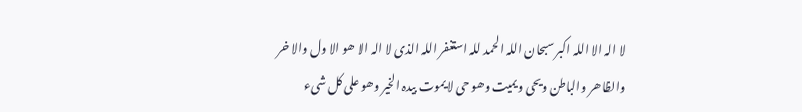لا الہ الا اللہ اکبر سبحان اللہ الحمد للہ استغفر اللہ الذی لا الہ الا ھو الا ول والا خر والظاھر والباطن ویحی ویمیت وھو حی لا یموت بیدہ الخیر وھو علی کل شیء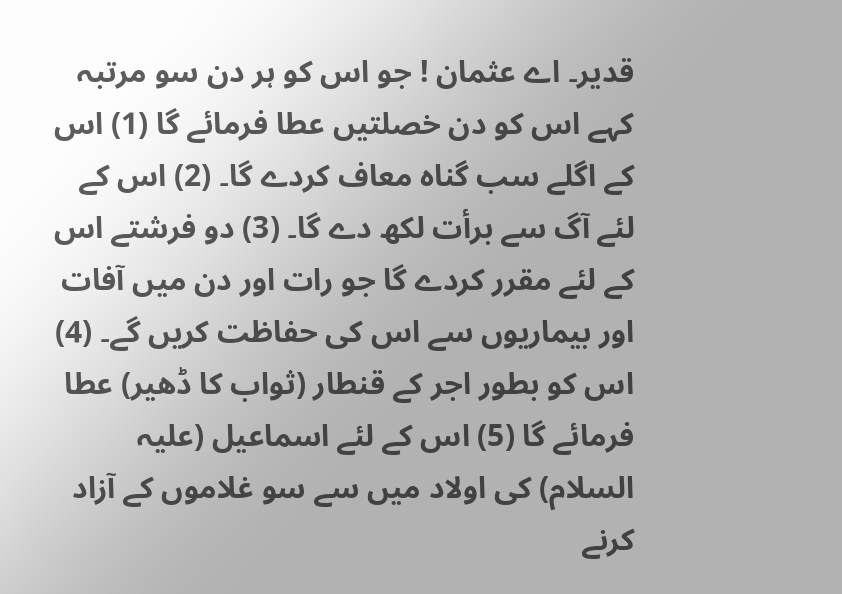قدیر۔ اے عثمان ! جو اس کو ہر دن سو مرتبہ کہے اس کو دن خصلتیں عطا فرمائے گا (1) اس کے اگلے سب گناہ معاف کردے گا۔ (2) اس کے لئے آگ سے برأت لکھ دے گا۔ (3) دو فرشتے اس کے لئے مقرر کردے گا جو رات اور دن میں آفات اور بیماریوں سے اس کی حفاظت کریں گے۔ (4) اس کو بطور اجر کے قنطار (ثواب کا ڈھیر) عطا فرمائے گا (5) اس کے لئے اسماعیل (علیہ السلام) کی اولاد میں سے سو غلاموں کے آزاد کرنے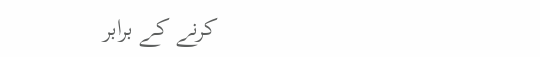کرنے کے برابر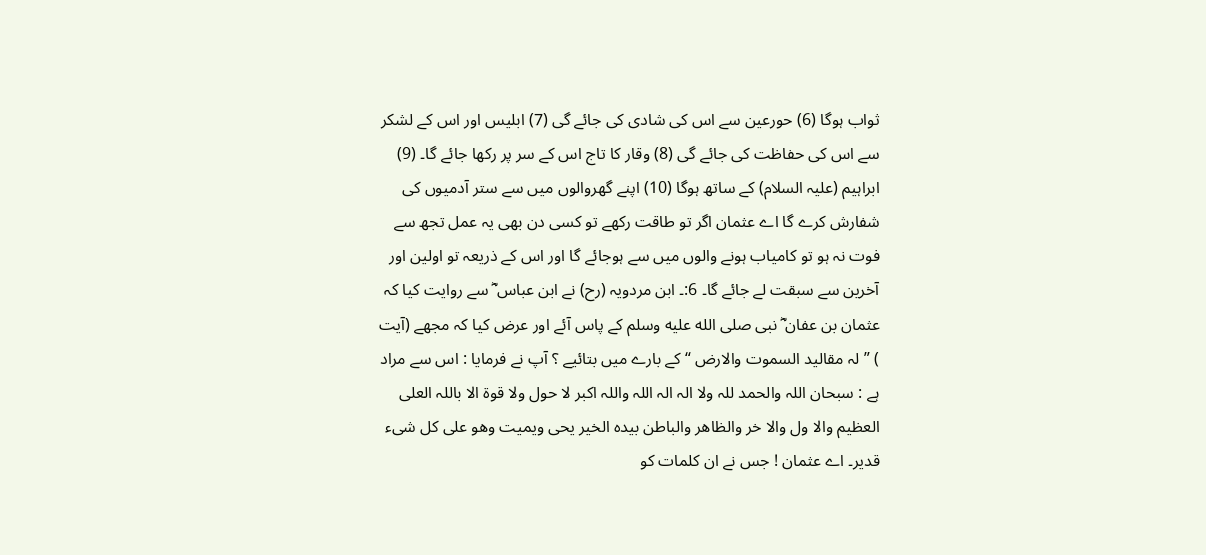ثواب ہوگا (6) حورعین سے اس کی شادی کی جائے گی (7) ابلیس اور اس کے لشکر سے اس کی حفاظت کی جائے گی (8) وقار کا تاج اس کے سر پر رکھا جائے گا۔ (9) ابراہیم (علیہ السلام) کے ساتھ ہوگا (10) اپنے گھروالوں میں سے ستر آدمیوں کی شفارش کرے گا اے عثمان اگر تو طاقت رکھے تو کسی دن بھی یہ عمل تجھ سے فوت نہ ہو تو کامیاب ہونے والوں میں سے ہوجائے گا اور اس کے ذریعہ تو اولین اور آخرین سے سبقت لے جائے گا۔ 6:۔ ابن مردویہ (رح) نے ابن عباس ؓ سے روایت کیا کہ عثمان بن عفان ؓ نبی صلى الله عليه وسلم کے پاس آئے اور عرض کیا کہ مجھے (آیت ) ” لہ مقالید السموت والارض “ کے بارے میں بتائیے ؟ آپ نے فرمایا : اس سے مراد ہے : سبحان اللہ والحمد للہ ولا الہ الہ اللہ واللہ اکبر لا حول ولا قوۃ الا باللہ العلی العظیم والا ول والا خر والظاھر والباطن بیدہ الخیر یحی ویمیت وھو علی کل شیء قدیر۔ اے عثمان ! جس نے ان کلمات کو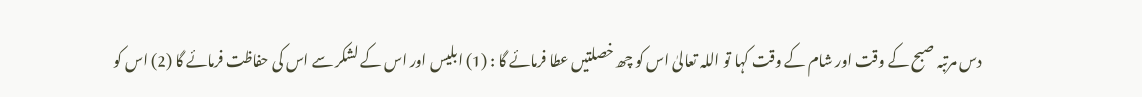دس مرتبہ صبح کے وقت اور شام کے وقت کہا تو اللہ تعالیٰ اس کو چھ خصلتیں عطا فرمائے گا : (1) ابلیس اور اس کے لشکر سے اس کی حفاظت فرمائے گا (2) اس کو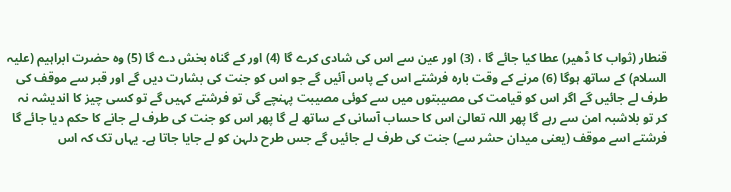قنطار (ثواب کا ڈھیر) عطا کیا جائے گا ، (3) اور عین سے اس کی شادی کرے گا (4) اور کے گناہ بخش دے گا (5) وہ حضرت ابراہیم (علیہ السلام) کے ساتھ ہوگا (6) مرنے کے وقت بارہ فرشتے اس کے پاس آئیں گے جو اس کو جنت کی بشارت دیں گے اور قبر سے موقف کی طرف لے جائیں گے اگر اس کو قیامت کی مصیبتوں میں سے کوئی مصیبت پہنچے گی تو فرشتے کہیں گے تو کسی چیز کا اندیشہ نہ کر تو بلاشبہ امن سے رہے گا پھر اللہ تعالیٰ اس کا حساب آسانی کے ساتھ لے گا پھر اس کو جنت کی طرف لے جانے کا حکم دیا جائے گا فرشتے اسے موقف (یعنی میدان حشر سے) جنت کی طرف لے جائیں گے جس طرح دلہن کو لے جایا جاتا ہے۔ یہاں تک کہ اس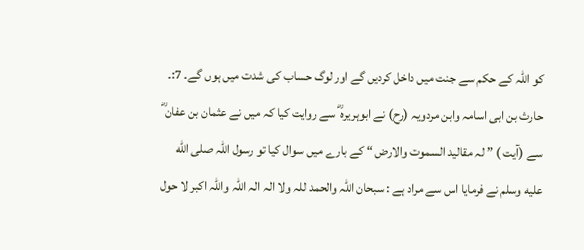کو اللہ کے حکم سے جنت میں داخل کردیں گے اور لوگ حساب کی شدت میں ہوں گے۔ 7:۔ حارث بن ابی اسامہ وابن مردویہ (رح) نے ابوہریرہ ؓ سے روایت کیا کہ میں نے عثمان بن عفان ؓ سے (آیت ) ” لہ مقالید السموت والارض “ کے بارے میں سوال کیا تو رسول اللہ صلى الله عليه وسلم نے فرمایا اس سے مراد ہے : سبحان اللہ والحمد للہ ولا الہ الہ اللہ واللہ اکبر لا حول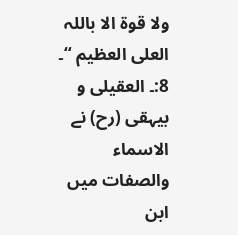ولا قوۃ الا باللہ العلی العظیم “۔ 8:۔ العقیلی و بیہقی (رح) نے الاسماء والصفات میں ابن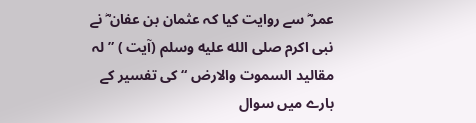عمر ؓ سے روایت کیا کہ عثمان بن عفان ؓ نے نبی اکرم صلى الله عليه وسلم (آیت ) ” لہ مقالید السموت والارض “ کی تفسیر کے بارے میں سوال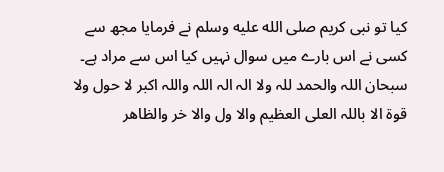کیا تو نبی کریم صلى الله عليه وسلم نے فرمایا مجھ سے کسی نے اس بارے میں سوال نہیں کیا اس سے مراد ہے۔ سبحان اللہ والحمد للہ ولا الہ الہ اللہ واللہ اکبر لا حول ولا قوۃ الا باللہ العلی العظیم والا ول والا خر والظاھر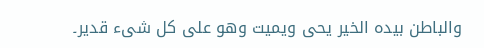والباطن بیدہ الخیر یحی ویمیت وھو علی کل شیء قدیر۔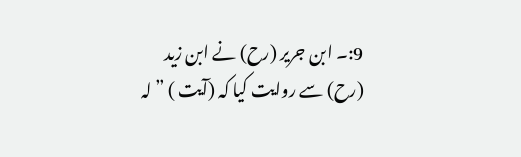9:۔ ابن جریر (رح) نے ابن زید (رح) سے روایت کیا کہ (آیت ) ” لہ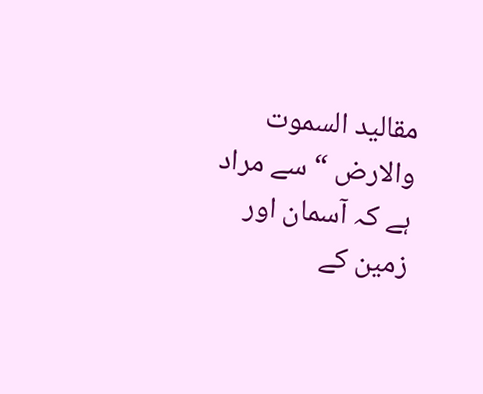مقالید السموت والارض “ سے مراد ہے کہ آسمان اور زمین کے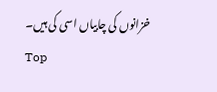خزانوں کی چابیاں اسی کی ہیں۔
Top